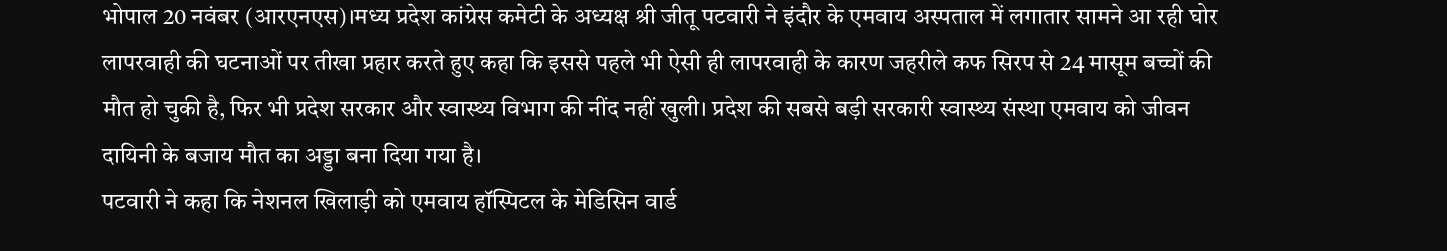भोपाल 20 नवंबर (आरएनएस)।मध्य प्रदेश कांग्रेस कमेटी के अध्यक्ष श्री जीतू पटवारी ने इंदौर के एमवाय अस्पताल में लगातार सामने आ रही घोर लापरवाही की घटनाओं पर तीखा प्रहार करते हुए कहा कि इससे पहले भी ऐसी ही लापरवाही के कारण जहरीले कफ सिरप से 24 मासूम बच्चों की मौत हो चुकी है, फिर भी प्रदेश सरकार और स्वास्थ्य विभाग की नींद नहीं खुली। प्रदेश की सबसे बड़ी सरकारी स्वास्थ्य संस्था एमवाय को जीवन दायिनी के बजाय मौत का अड्डा बना दिया गया है।
पटवारी ने कहा कि नेशनल खिलाड़ी को एमवाय हॉस्पिटल के मेडिसिन वार्ड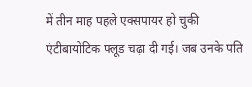में तीन माह पहले एक्सपायर हो चुकी एंटीबायोटिक फ्लूड चढ़ा दी गई। जब उनके पति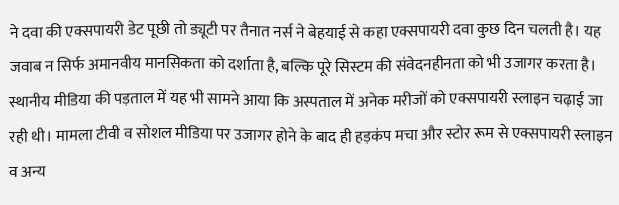ने दवा की एक्सपायरी डेट पूछी तो ड्यूटी पर तैनात नर्स ने बेहयाई से कहा एक्सपायरी दवा कुछ दिन चलती है। यह जवाब न सिर्फ अमानवीय मानसिकता को दर्शाता है, बल्कि पूरे सिस्टम की संवेदनहीनता को भी उजागर करता है।
स्थानीय मीडिया की पड़ताल में यह भी सामने आया कि अस्पताल में अनेक मरीजों को एक्सपायरी स्लाइन चढ़ाई जा रही थी। मामला टीवी व सोशल मीडिया पर उजागर होने के बाद ही हड़कंप मचा और स्टोर रूम से एक्सपायरी स्लाइन व अन्य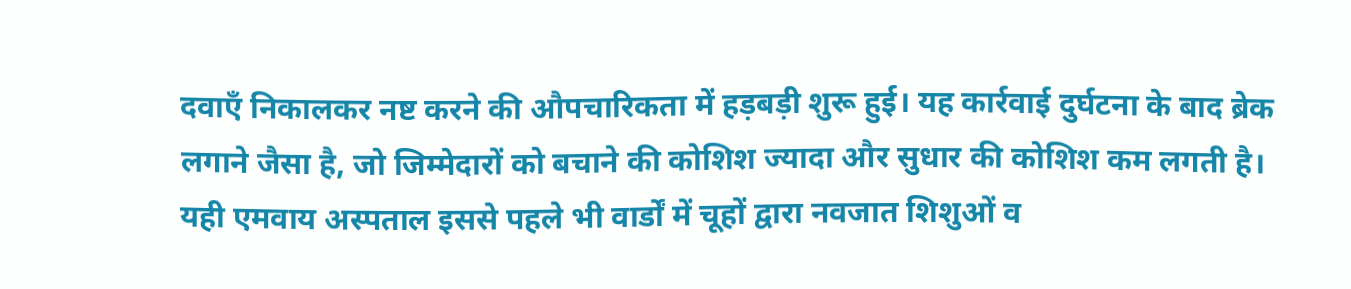दवाएँ निकालकर नष्ट करने की औपचारिकता में हड़बड़ी शुरू हुई। यह कार्रवाई दुर्घटना के बाद ब्रेक लगाने जैसा है, जो जिम्मेदारों को बचाने की कोशिश ज्यादा और सुधार की कोशिश कम लगती है।
यही एमवाय अस्पताल इससे पहले भी वार्डों में चूहों द्वारा नवजात शिशुओं व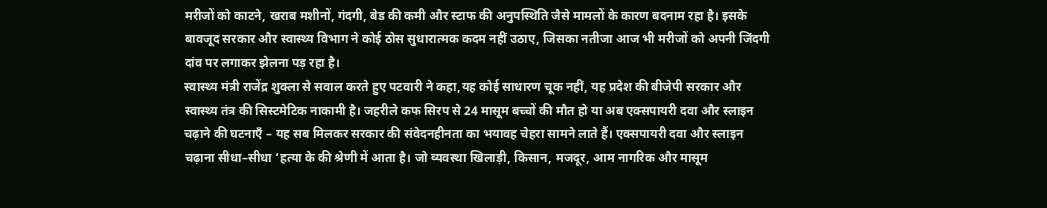मरीजों को काटने, खराब मशीनों, गंदगी, बेड की कमी और स्टाफ की अनुपस्थिति जैसे मामलों के कारण बदनाम रहा है। इसके बावजूद सरकार और स्वास्थ्य विभाग ने कोई ठोस सुधारात्मक कदम नहीं उठाए, जिसका नतीजा आज भी मरीजों को अपनी जिंदगी दांव पर लगाकर झेलना पड़ रहा है।
स्वास्थ्य मंत्री राजेंद्र शुक्ला से सवाल करते हुए पटवारी ने कहा,यह कोई साधारण चूक नहीं, यह प्रदेश की बीजेपी सरकार और स्वास्थ्य तंत्र की सिस्टमेटिक नाकामी है। जहरीले कफ सिरप से 24 मासूम बच्चों की मौत हो या अब एक्सपायरी दवा और स्लाइन चढ़ाने की घटनाएँ – यह सब मिलकर सरकार की संवेदनहीनता का भयावह चेहरा सामने लाते हैं। एक्सपायरी दवा और स्लाइन चढ़ाना सीधा–सीधा ‘हत्या के की श्रेणी में आता है। जो व्यवस्था खिलाड़ी, किसान, मजदूर, आम नागरिक और मासूम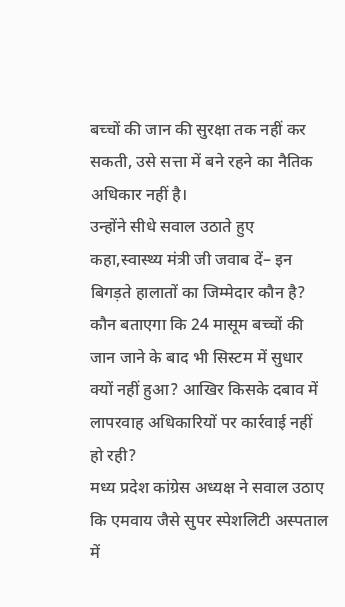बच्चों की जान की सुरक्षा तक नहीं कर सकती, उसे सत्ता में बने रहने का नैतिक अधिकार नहीं है।
उन्होंने सीधे सवाल उठाते हुए कहा,स्वास्थ्य मंत्री जी जवाब दें– इन बिगड़ते हालातों का जिम्मेदार कौन है? कौन बताएगा कि 24 मासूम बच्चों की जान जाने के बाद भी सिस्टम में सुधार क्यों नहीं हुआ? आखिर किसके दबाव में लापरवाह अधिकारियों पर कार्रवाई नहीं हो रही?
मध्य प्रदेश कांग्रेस अध्यक्ष ने सवाल उठाए कि एमवाय जैसे सुपर स्पेशलिटी अस्पताल में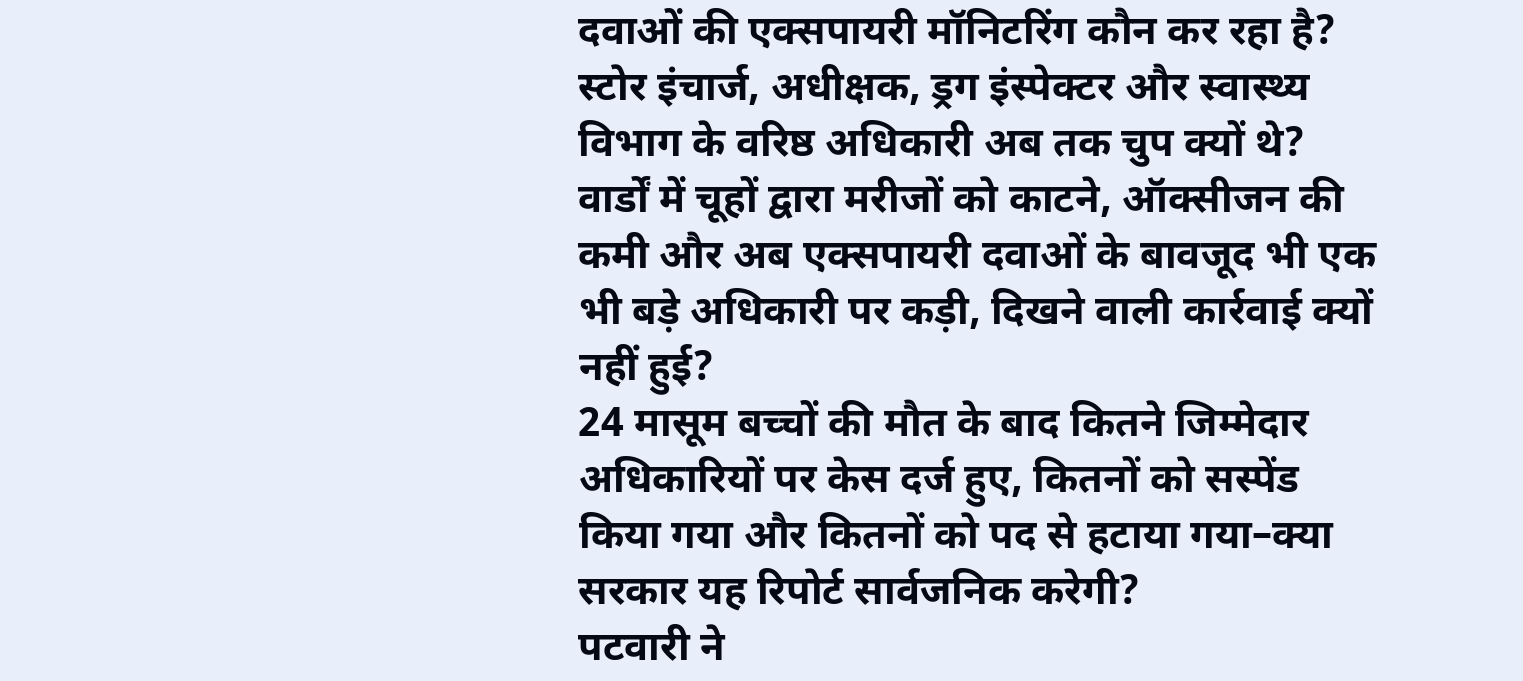दवाओं की एक्सपायरी मॉनिटरिंग कौन कर रहा है?
स्टोर इंचार्ज, अधीक्षक, ड्रग इंस्पेक्टर और स्वास्थ्य विभाग के वरिष्ठ अधिकारी अब तक चुप क्यों थे?
वार्डों में चूहों द्वारा मरीजों को काटने, ऑक्सीजन की कमी और अब एक्सपायरी दवाओं के बावजूद भी एक भी बड़े अधिकारी पर कड़ी, दिखने वाली कार्रवाई क्यों नहीं हुई?
24 मासूम बच्चों की मौत के बाद कितने जिम्मेदार अधिकारियों पर केस दर्ज हुए, कितनों को सस्पेंड किया गया और कितनों को पद से हटाया गया–क्या सरकार यह रिपोर्ट सार्वजनिक करेगी?
पटवारी ने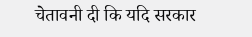चेतावनी दी कि यदि सरकार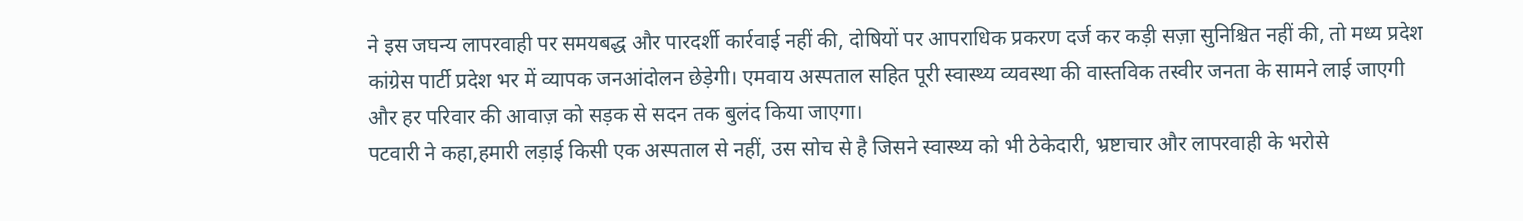ने इस जघन्य लापरवाही पर समयबद्ध और पारदर्शी कार्रवाई नहीं की, दोषियों पर आपराधिक प्रकरण दर्ज कर कड़ी सज़ा सुनिश्चित नहीं की, तो मध्य प्रदेश कांग्रेस पार्टी प्रदेश भर में व्यापक जनआंदोलन छेड़ेगी। एमवाय अस्पताल सहित पूरी स्वास्थ्य व्यवस्था की वास्तविक तस्वीर जनता के सामने लाई जाएगी और हर परिवार की आवाज़ को सड़क से सदन तक बुलंद किया जाएगा।
पटवारी ने कहा,हमारी लड़ाई किसी एक अस्पताल से नहीं, उस सोच से है जिसने स्वास्थ्य को भी ठेकेदारी, भ्रष्टाचार और लापरवाही के भरोसे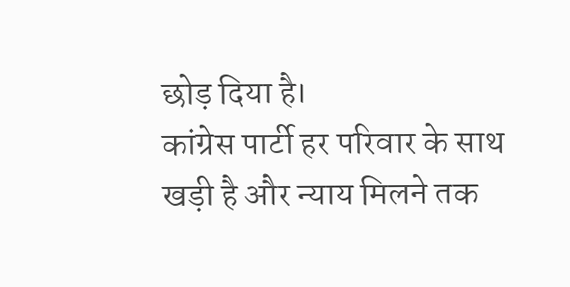छोड़ दिया है।
कांग्रेस पार्टी हर परिवार के साथ खड़ी है और न्याय मिलने तक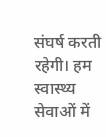संघर्ष करती रहेगी। हम स्वास्थ्य सेवाओं में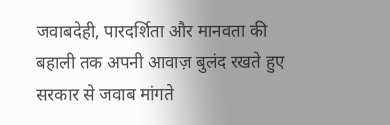जवाबदेही, पारदर्शिता और मानवता की बहाली तक अपनी आवाज़ बुलंद रखते हुए सरकार से जवाब मांगते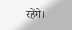रहेंगे।